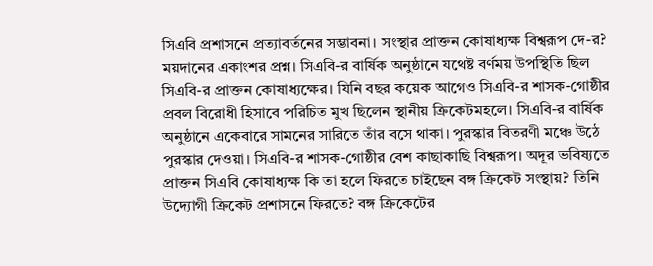সিএবি প্রশাসনে প্রত্যাবর্তনের সম্ভাবনা। সংস্থার প্রাক্তন কোষাধ্যক্ষ বিশ্বরূপ দে-র? ময়দানের একাংশর প্রশ্ন। সিএবি-র বার্ষিক অনুষ্ঠানে যথেষ্ট বর্ণময় উপস্থিতি ছিল সিএবি-র প্রাক্তন কোষাধ্যক্ষের। যিনি বছর কয়েক আগেও সিএবি-র শাসক-গোষ্ঠীর প্রবল বিরোধী হিসাবে পরিচিত মুখ ছিলেন স্থানীয় ক্রিকেটমহলে। সিএবি-র বার্ষিক অনুষ্ঠানে একেবারে সামনের সারিতে তাঁর বসে থাকা। পুরস্কার বিতরণী মঞ্চে উঠে পুরস্কার দেওয়া। সিএবি-র শাসক-গোষ্ঠীর বেশ কাছাকাছি বিশ্বরূপ। অদূর ভবিষ্যতে প্রাক্তন সিএবি কোষাধ্যক্ষ কি তা হলে ফিরতে চাইছেন বঙ্গ ক্রিকেট সংস্থায়? তিনি উদ্যোগী ক্রিকেট প্রশাসনে ফিরতে? বঙ্গ ক্রিকেটের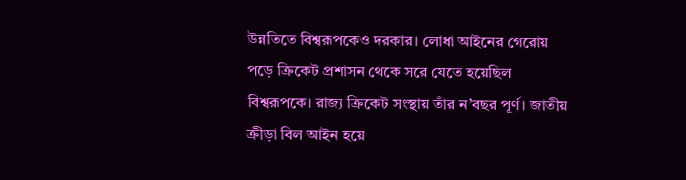উন্নতিতে বিশ্বরূপকেও দরকার। লোধা আইনের গেরোয় পড়ে ক্রিকেট প্রশাসন থেকে সরে যেতে হয়েছিল বিশ্বরূপকে। রাজ্য ক্রিকেট সংস্থায় তাঁর ন’বছর পূর্ণ। জাতীয় ক্রীড়া বিল আইন হয়ে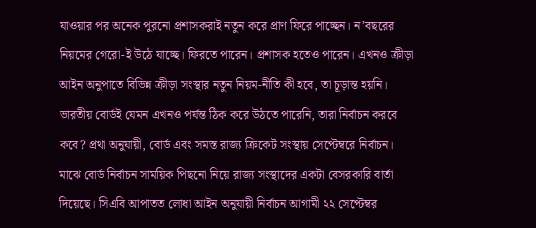যাওয়ার পর অনেক পুরনো প্রশাসকরাই নতুন করে প্রাণ ফিরে পাচ্ছেন। ন’বছরের নিয়মের গেরো-ই উঠে যাচ্ছে। ফিরতে পারেন। প্রশাসক হতেও পারেন। এখনও ক্রীড়া আইন অনুপাতে বিভিন্ন ক্রীড়া সংস্থার নতুন নিয়ম-নীতি কী হবে, তা চূড়ান্ত হয়নি। ভারতীয় বোর্ডই যেমন এখনও পর্যন্ত ঠিক করে উঠতে পারেনি, তারা নির্বাচন করবে কবে? প্রথা অনুযায়ী, বোর্ড এবং সমস্ত রাজ্য ক্রিকেট সংস্থায় সেপ্টেম্বরে নির্বাচন। মাঝে বোর্ড নির্বাচন সাময়িক পিছনো নিয়ে রাজ্য সংস্থাদের একটা বেসরকারি বার্তা দিয়েছে। সিএবি আপাতত লোধা আইন অনুযায়ী নির্বাচন আগামী ২২ সেপ্টেম্বর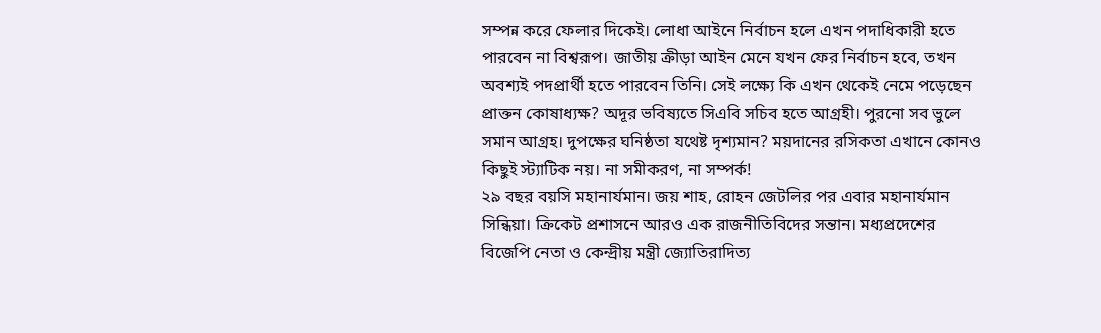সম্পন্ন করে ফেলার দিকেই। লোধা আইনে নির্বাচন হলে এখন পদাধিকারী হতে পারবেন না বিশ্বরূপ। জাতীয় ক্রীড়া আইন মেনে যখন ফের নির্বাচন হবে, তখন অবশ্যই পদপ্রার্থী হতে পারবেন তিনি। সেই লক্ষ্যে কি এখন থেকেই নেমে পড়েছেন প্রাক্তন কোষাধ্যক্ষ? অদূর ভবিষ্যতে সিএবি সচিব হতে আগ্রহী। পুরনো সব ভুলে সমান আগ্রহ। দুপক্ষের ঘনিষ্ঠতা যথেষ্ট দৃশ্যমান? ময়দানের রসিকতা এখানে কোনও কিছুই স্ট্যাটিক নয়। না সমীকরণ, না সম্পর্ক!
২৯ বছর বয়সি মহানার্যমান। জয় শাহ, রোহন জেটলির পর এবার মহানার্যমান সিন্ধিয়া। ক্রিকেট প্রশাসনে আরও এক রাজনীতিবিদের সন্তান। মধ্যপ্রদেশের বিজেপি নেতা ও কেন্দ্রীয় মন্ত্রী জ্যোতিরাদিত্য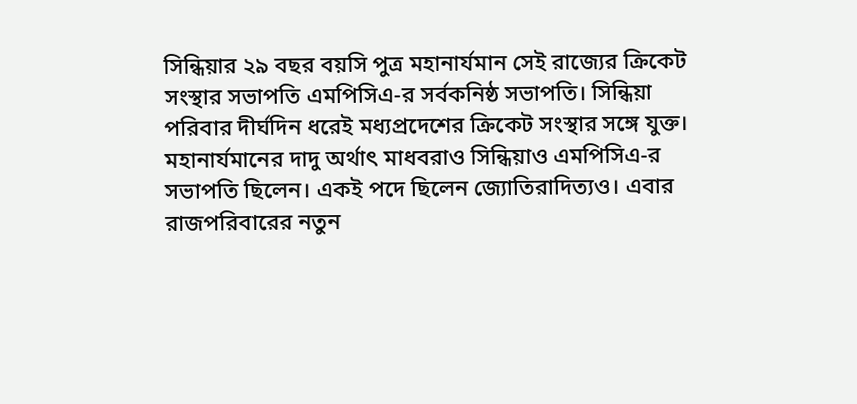সিন্ধিয়ার ২৯ বছর বয়সি পুত্র মহানার্যমান সেই রাজ্যের ক্রিকেট সংস্থার সভাপতি এমপিসিএ-র সর্বকনিষ্ঠ সভাপতি। সিন্ধিয়া পরিবার দীর্ঘদিন ধরেই মধ্যপ্রদেশের ক্রিকেট সংস্থার সঙ্গে যুক্ত। মহানার্যমানের দাদু অর্থাৎ মাধবরাও সিন্ধিয়াও এমপিসিএ-র সভাপতি ছিলেন। একই পদে ছিলেন জ্যোতিরাদিত্যও। এবার রাজপরিবারের নতুন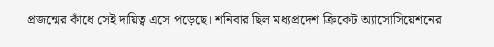প্রজন্মের কাঁধে সেই দায়িত্ব এসে পড়েছে। শনিবার ছিল মধ্যপ্রদেশ ক্রিকেট অ্যাসোসিয়েশনের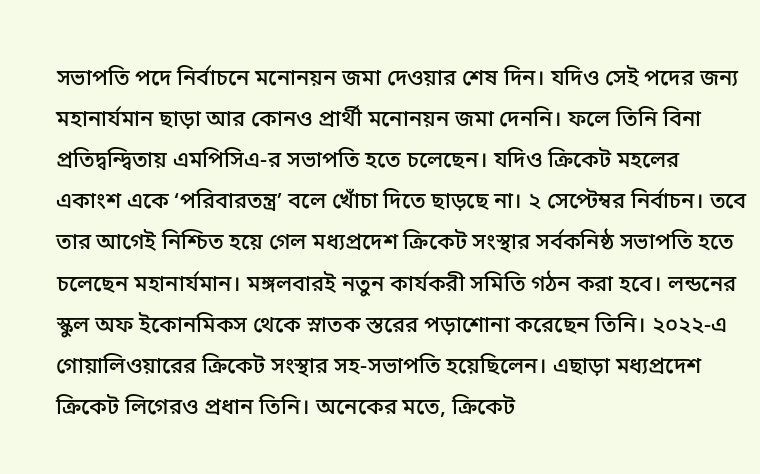সভাপতি পদে নির্বাচনে মনোনয়ন জমা দেওয়ার শেষ দিন। যদিও সেই পদের জন্য মহানার্যমান ছাড়া আর কোনও প্রার্থী মনোনয়ন জমা দেননি। ফলে তিনি বিনা প্রতিদ্বন্দ্বিতায় এমপিসিএ-র সভাপতি হতে চলেছেন। যদিও ক্রিকেট মহলের একাংশ একে ‘পরিবারতন্ত্র’ বলে খোঁচা দিতে ছাড়ছে না। ২ সেপ্টেম্বর নির্বাচন। তবে তার আগেই নিশ্চিত হয়ে গেল মধ্যপ্রদেশ ক্রিকেট সংস্থার সর্বকনিষ্ঠ সভাপতি হতে চলেছেন মহানার্যমান। মঙ্গলবারই নতুন কার্যকরী সমিতি গঠন করা হবে। লন্ডনের স্কুল অফ ইকোনমিকস থেকে স্নাতক স্তরের পড়াশোনা করেছেন তিনি। ২০২২-এ গোয়ালিওয়ারের ক্রিকেট সংস্থার সহ-সভাপতি হয়েছিলেন। এছাড়া মধ্যপ্রদেশ ক্রিকেট লিগেরও প্রধান তিনি। অনেকের মতে, ক্রিকেট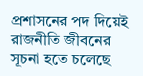প্রশাসনের পদ দিয়েই রাজনীতি জীবনের সূচনা হতে চলেছে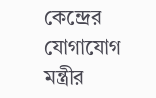কেন্দ্রের যোগাযোগ মন্ত্রীর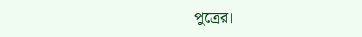পুত্রের।